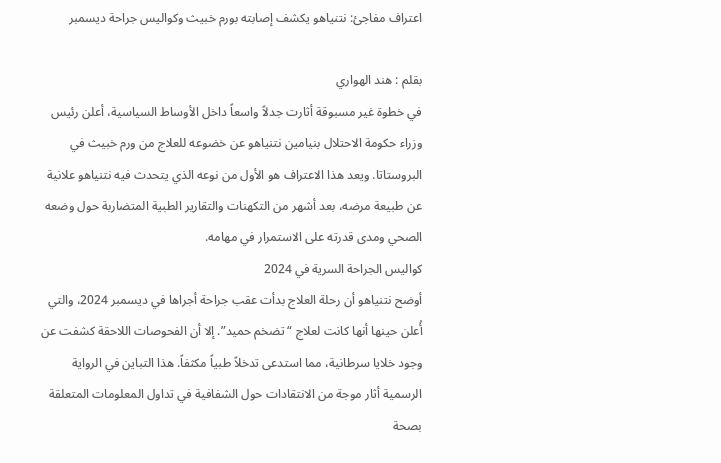اعتراف مفاجئ: نتنياهو يكشف إصابته بورم خبيث وكواليس جراحة ديسمبر

بقلم : هند الهواري
في خطوة غير مسبوقة أثارت جدلاً واسعاً داخل الأوساط السياسية، أعلن رئيس وزراء حكومة الاحتلال بنيامين نتنياهو عن خضوعه للعلاج من ورم خبيث في البروستاتا. ويعد هذا الاعتراف هو الأول من نوعه الذي يتحدث فيه نتنياهو علانية عن طبيعة مرضه، بعد أشهر من التكهنات والتقارير الطبية المتضاربة حول وضعه الصحي ومدى قدرته على الاستمرار في مهامه.
كواليس الجراحة السرية في 2024
أوضح نتنياهو أن رحلة العلاج بدأت عقب جراحة أجراها في ديسمبر 2024، والتي أُعلن حينها أنها كانت لعلاج “تضخم حميد”. إلا أن الفحوصات اللاحقة كشفت عن وجود خلايا سرطانية، مما استدعى تدخلاً طبياً مكثفاً. هذا التباين في الرواية الرسمية أثار موجة من الانتقادات حول الشفافية في تداول المعلومات المتعلقة بصحة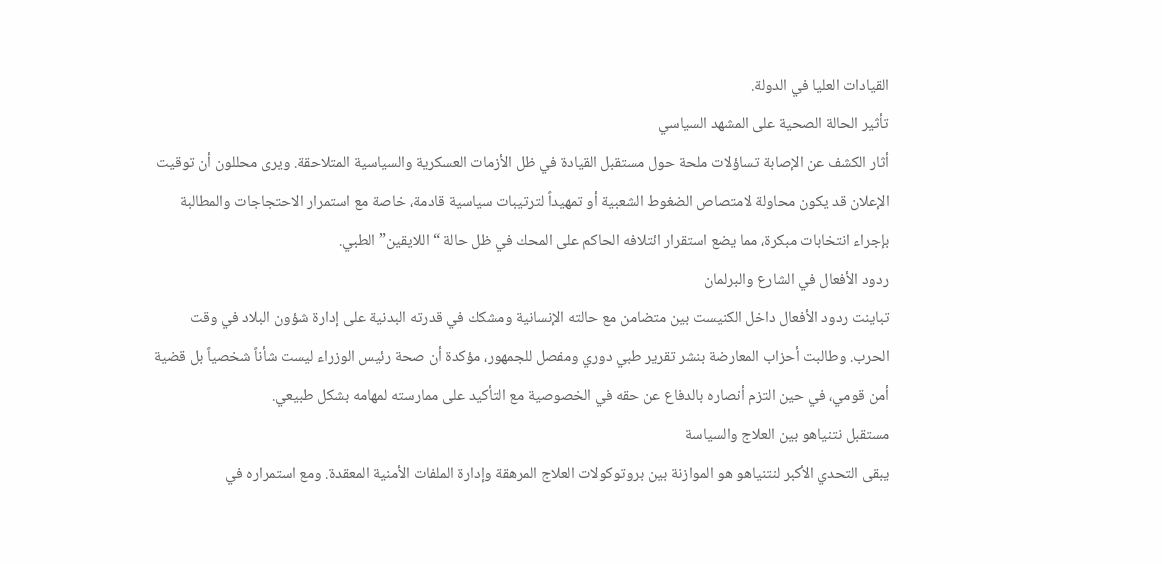القيادات العليا في الدولة.
تأثير الحالة الصحية على المشهد السياسي
أثار الكشف عن الإصابة تساؤلات ملحة حول مستقبل القيادة في ظل الأزمات العسكرية والسياسية المتلاحقة. ويرى محللون أن توقيت الإعلان قد يكون محاولة لامتصاص الضغوط الشعبية أو تمهيداً لترتيبات سياسية قادمة، خاصة مع استمرار الاحتجاجات والمطالبة بإجراء انتخابات مبكرة، مما يضع استقرار ائتلافه الحاكم على المحك في ظل حالة “اللايقين” الطبي.
ردود الأفعال في الشارع والبرلمان
تباينت ردود الأفعال داخل الكنيست بين متضامن مع حالته الإنسانية ومشكك في قدرته البدنية على إدارة شؤون البلاد في وقت الحرب. وطالبت أحزاب المعارضة بنشر تقرير طبي دوري ومفصل للجمهور، مؤكدة أن صحة رئيس الوزراء ليست شأناً شخصياً بل قضية أمن قومي، في حين التزم أنصاره بالدفاع عن حقه في الخصوصية مع التأكيد على ممارسته لمهامه بشكل طبيعي.
مستقبل نتنياهو بين العلاج والسياسة
يبقى التحدي الأكبر لنتنياهو هو الموازنة بين بروتوكولات العلاج المرهقة وإدارة الملفات الأمنية المعقدة. ومع استمراره في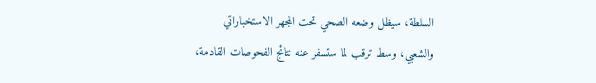السلطة، سيظل وضعه الصحي تحت المجهر الاستخباراتي والشعبي، وسط ترقب لما ستسفر عنه نتائج الفحوصات القادمة،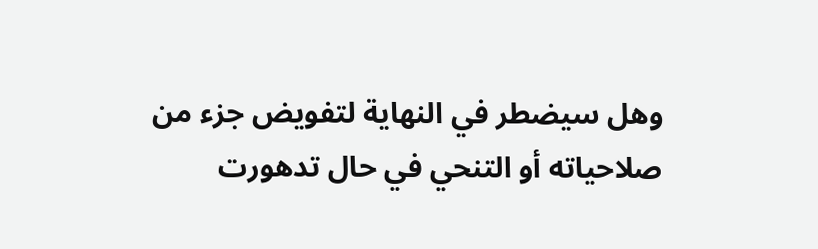وهل سيضطر في النهاية لتفويض جزء من صلاحياته أو التنحي في حال تدهورت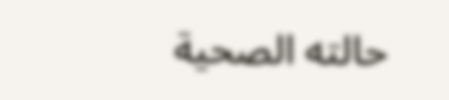حالته الصحية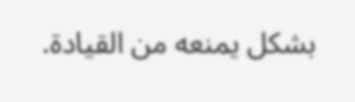بشكل يمنعه من القيادة.